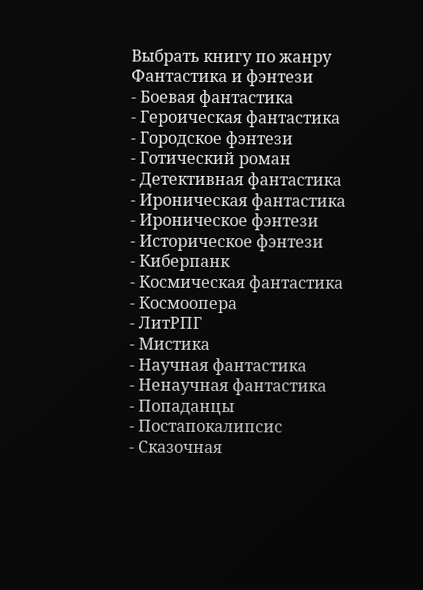Выбрать книгу по жанру
Фантастика и фэнтези
- Боевая фантастика
- Героическая фантастика
- Городское фэнтези
- Готический роман
- Детективная фантастика
- Ироническая фантастика
- Ироническое фэнтези
- Историческое фэнтези
- Киберпанк
- Космическая фантастика
- Космоопера
- ЛитРПГ
- Мистика
- Научная фантастика
- Ненаучная фантастика
- Попаданцы
- Постапокалипсис
- Сказочная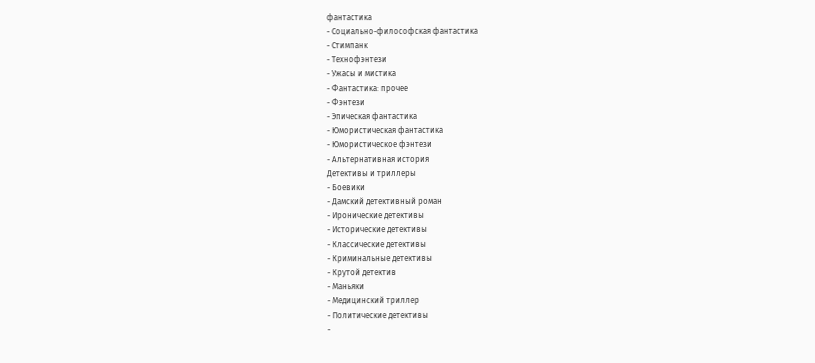фантастика
- Социально-философская фантастика
- Стимпанк
- Технофэнтези
- Ужасы и мистика
- Фантастика: прочее
- Фэнтези
- Эпическая фантастика
- Юмористическая фантастика
- Юмористическое фэнтези
- Альтернативная история
Детективы и триллеры
- Боевики
- Дамский детективный роман
- Иронические детективы
- Исторические детективы
- Классические детективы
- Криминальные детективы
- Крутой детектив
- Маньяки
- Медицинский триллер
- Политические детективы
-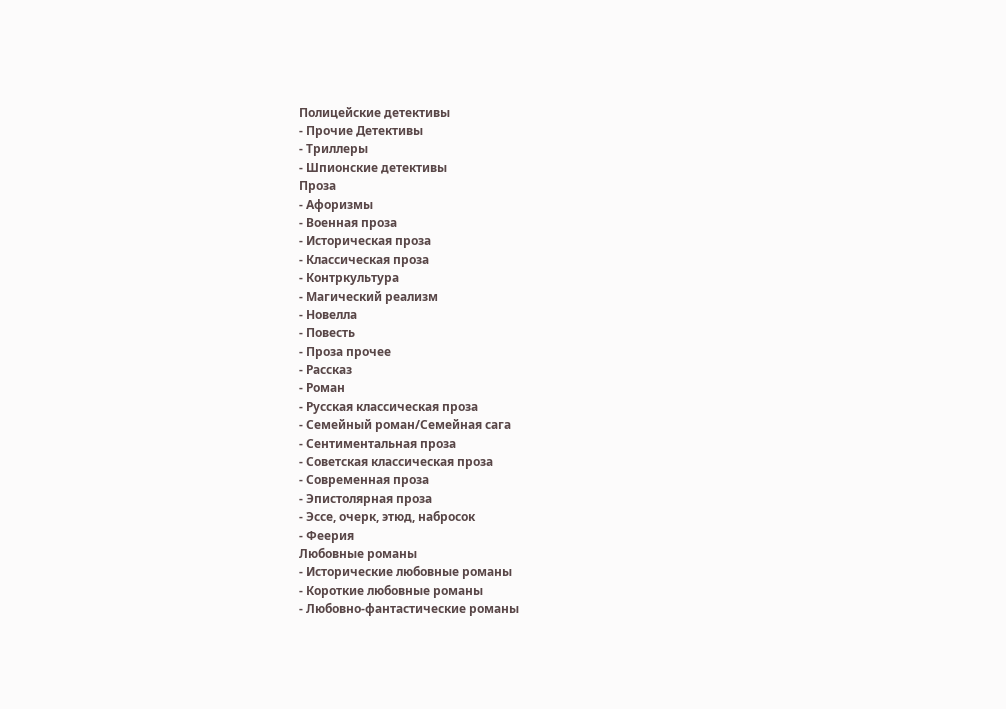Полицейские детективы
- Прочие Детективы
- Триллеры
- Шпионские детективы
Проза
- Афоризмы
- Военная проза
- Историческая проза
- Классическая проза
- Контркультура
- Магический реализм
- Новелла
- Повесть
- Проза прочее
- Рассказ
- Роман
- Русская классическая проза
- Семейный роман/Семейная сага
- Сентиментальная проза
- Советская классическая проза
- Современная проза
- Эпистолярная проза
- Эссе, очерк, этюд, набросок
- Феерия
Любовные романы
- Исторические любовные романы
- Короткие любовные романы
- Любовно-фантастические романы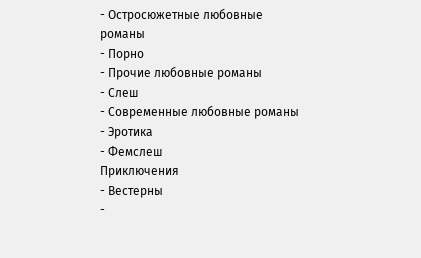- Остросюжетные любовные романы
- Порно
- Прочие любовные романы
- Слеш
- Современные любовные романы
- Эротика
- Фемслеш
Приключения
- Вестерны
-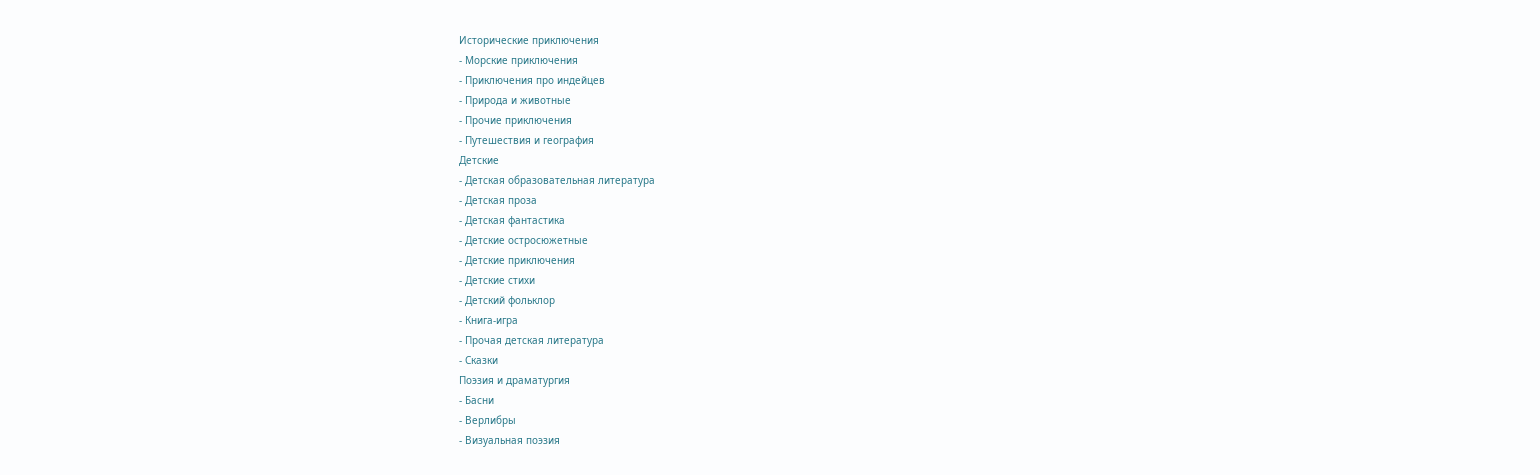Исторические приключения
- Морские приключения
- Приключения про индейцев
- Природа и животные
- Прочие приключения
- Путешествия и география
Детские
- Детская образовательная литература
- Детская проза
- Детская фантастика
- Детские остросюжетные
- Детские приключения
- Детские стихи
- Детский фольклор
- Книга-игра
- Прочая детская литература
- Сказки
Поэзия и драматургия
- Басни
- Верлибры
- Визуальная поэзия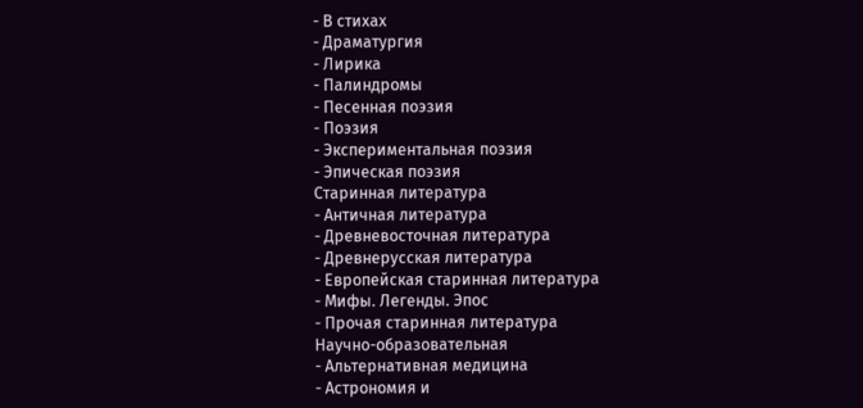- В стихах
- Драматургия
- Лирика
- Палиндромы
- Песенная поэзия
- Поэзия
- Экспериментальная поэзия
- Эпическая поэзия
Старинная литература
- Античная литература
- Древневосточная литература
- Древнерусская литература
- Европейская старинная литература
- Мифы. Легенды. Эпос
- Прочая старинная литература
Научно-образовательная
- Альтернативная медицина
- Астрономия и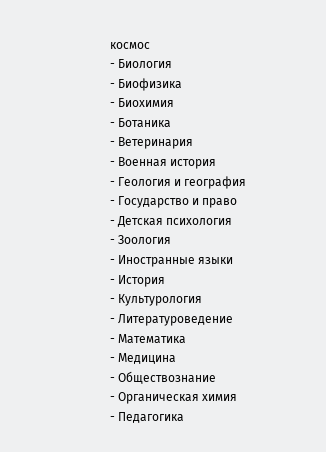космос
- Биология
- Биофизика
- Биохимия
- Ботаника
- Ветеринария
- Военная история
- Геология и география
- Государство и право
- Детская психология
- Зоология
- Иностранные языки
- История
- Культурология
- Литературоведение
- Математика
- Медицина
- Обществознание
- Органическая химия
- Педагогика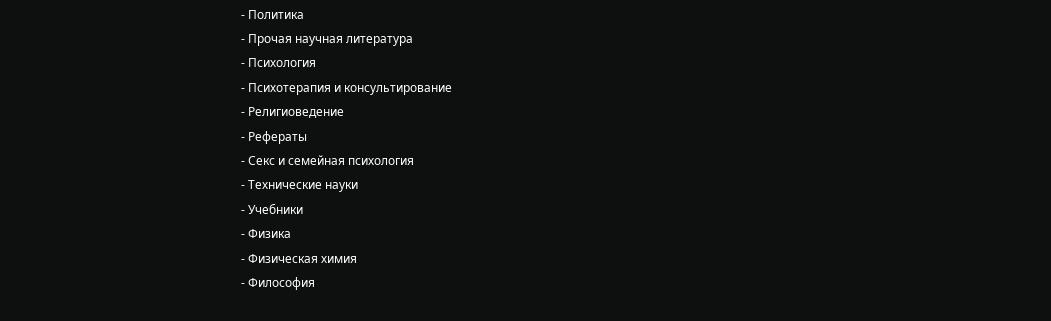- Политика
- Прочая научная литература
- Психология
- Психотерапия и консультирование
- Религиоведение
- Рефераты
- Секс и семейная психология
- Технические науки
- Учебники
- Физика
- Физическая химия
- Философия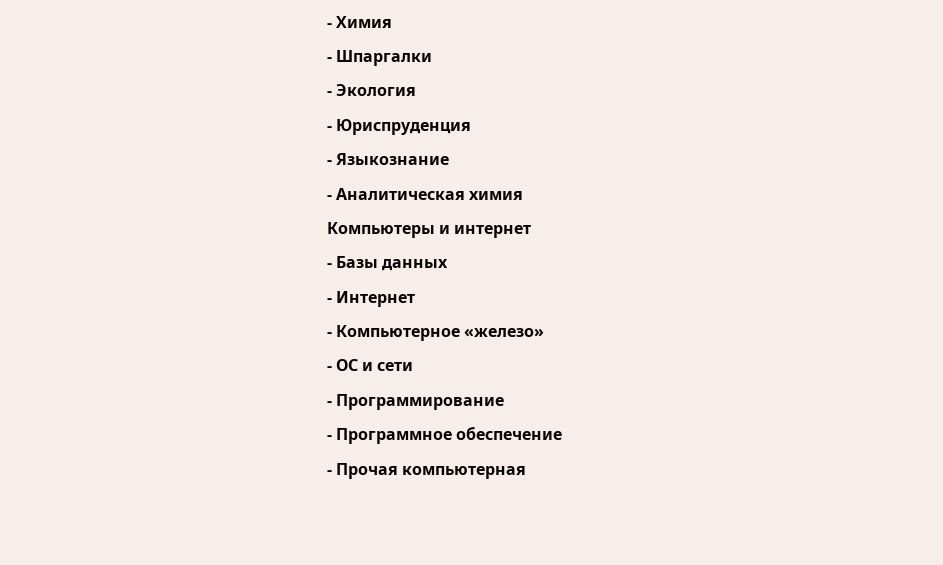- Химия
- Шпаргалки
- Экология
- Юриспруденция
- Языкознание
- Аналитическая химия
Компьютеры и интернет
- Базы данных
- Интернет
- Компьютерное «железо»
- ОС и сети
- Программирование
- Программное обеспечение
- Прочая компьютерная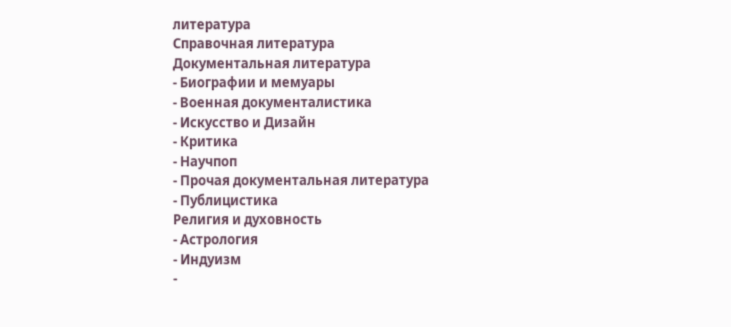литература
Справочная литература
Документальная литература
- Биографии и мемуары
- Военная документалистика
- Искусство и Дизайн
- Критика
- Научпоп
- Прочая документальная литература
- Публицистика
Религия и духовность
- Астрология
- Индуизм
-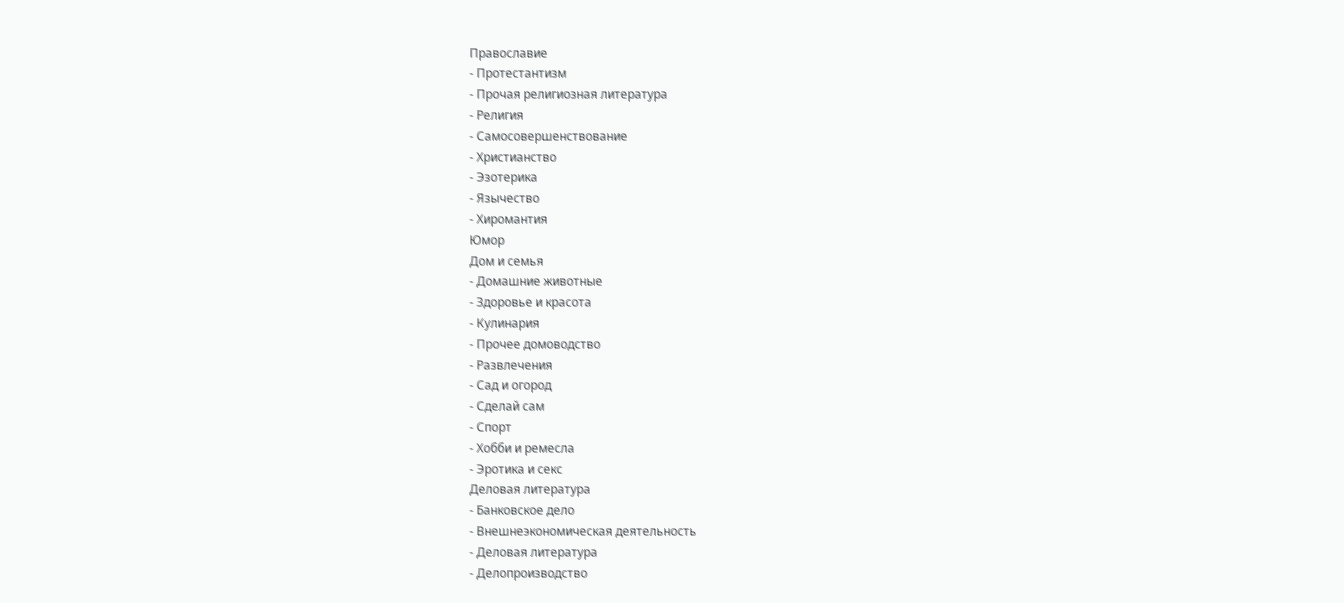Православие
- Протестантизм
- Прочая религиозная литература
- Религия
- Самосовершенствование
- Христианство
- Эзотерика
- Язычество
- Хиромантия
Юмор
Дом и семья
- Домашние животные
- Здоровье и красота
- Кулинария
- Прочее домоводство
- Развлечения
- Сад и огород
- Сделай сам
- Спорт
- Хобби и ремесла
- Эротика и секс
Деловая литература
- Банковское дело
- Внешнеэкономическая деятельность
- Деловая литература
- Делопроизводство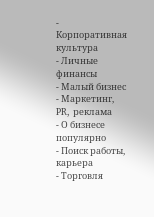- Корпоративная культура
- Личные финансы
- Малый бизнес
- Маркетинг, PR, реклама
- О бизнесе популярно
- Поиск работы, карьера
- Торговля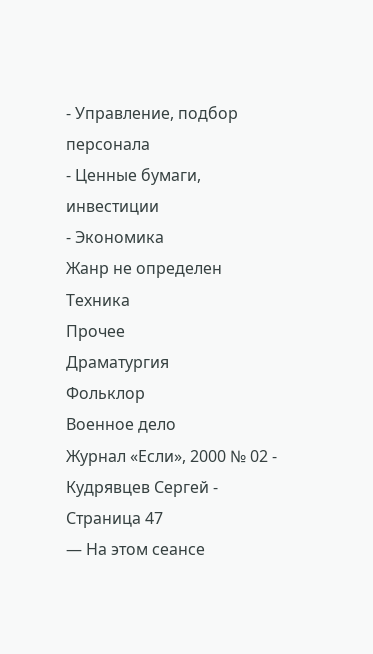- Управление, подбор персонала
- Ценные бумаги, инвестиции
- Экономика
Жанр не определен
Техника
Прочее
Драматургия
Фольклор
Военное дело
Журнал «Если», 2000 № 02 - Кудрявцев Сергей - Страница 47
— На этом сеансе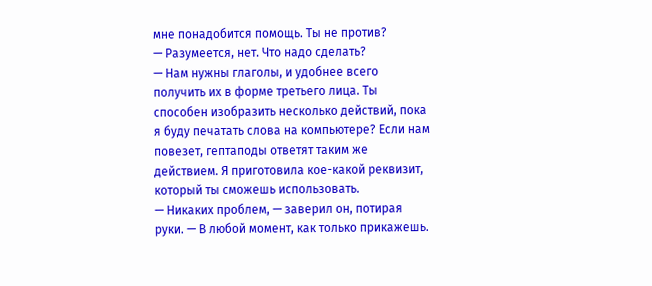мне понадобится помощь. Ты не против?
— Разумеется, нет. Что надо сделать?
— Нам нужны глаголы, и удобнее всего получить их в форме третьего лица. Ты способен изобразить несколько действий, пока я буду печатать слова на компьютере? Если нам повезет, гептаподы ответят таким же действием. Я приготовила кое-какой реквизит, который ты сможешь использовать.
— Никаких проблем, — заверил он, потирая руки. — В любой момент, как только прикажешь.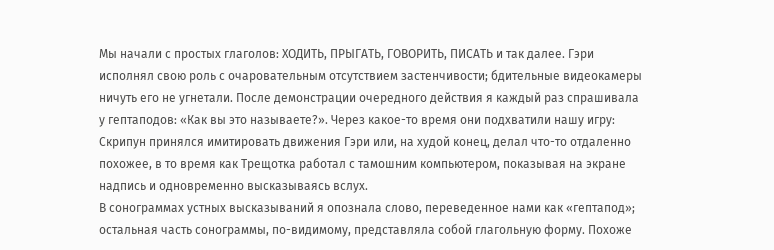Мы начали с простых глаголов: ХОДИТЬ, ПРЫГАТЬ, ГОВОРИТЬ, ПИСАТЬ и так далее. Гэри исполнял свою роль с очаровательным отсутствием застенчивости; бдительные видеокамеры ничуть его не угнетали. После демонстрации очередного действия я каждый раз спрашивала у гептаподов: «Как вы это называете?». Через какое-то время они подхватили нашу игру: Скрипун принялся имитировать движения Гэри или, на худой конец, делал что-то отдаленно похожее, в то время как Трещотка работал с тамошним компьютером, показывая на экране надпись и одновременно высказываясь вслух.
В сонограммах устных высказываний я опознала слово, переведенное нами как «гептапод»; остальная часть сонограммы, по-видимому, представляла собой глагольную форму. Похоже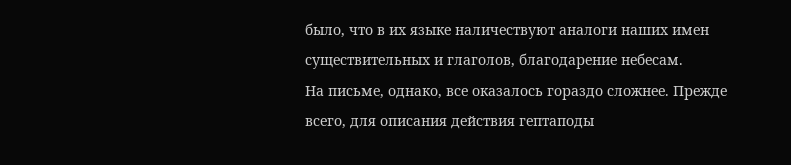было, что в их языке наличествуют аналоги наших имен существительных и глаголов, благодарение небесам.
На письме, однако, все оказалось гораздо сложнее. Прежде всего, для описания действия гептаподы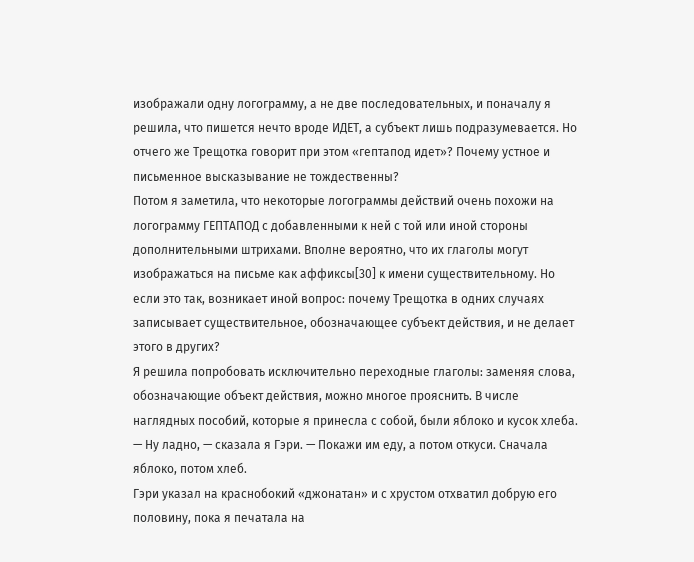изображали одну логограмму, а не две последовательных, и поначалу я решила, что пишется нечто вроде ИДЕТ, а субъект лишь подразумевается. Но отчего же Трещотка говорит при этом «гептапод идет»? Почему устное и письменное высказывание не тождественны?
Потом я заметила, что некоторые логограммы действий очень похожи на логограмму ГЕПТАПОД с добавленными к ней с той или иной стороны дополнительными штрихами. Вполне вероятно, что их глаголы могут изображаться на письме как аффиксы[30] к имени существительному. Но если это так, возникает иной вопрос: почему Трещотка в одних случаях записывает существительное, обозначающее субъект действия, и не делает этого в других?
Я решила попробовать исключительно переходные глаголы: заменяя слова, обозначающие объект действия, можно многое прояснить. В числе наглядных пособий, которые я принесла с собой, были яблоко и кусок хлеба.
— Ну ладно, — сказала я Гэри. — Покажи им еду, а потом откуси. Сначала яблоко, потом хлеб.
Гэри указал на краснобокий «джонатан» и с хрустом отхватил добрую его половину, пока я печатала на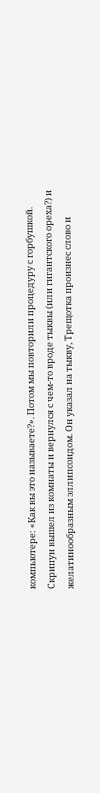компьютере: «Как вы это называете?». Потом мы повторили процедуру с горбушкой.
Скрипун вышел из комнаты и вернулся с чем-то вроде тыквы (или гигантского ореха?) и желатинообразным эллипсоидом. Он указал на тыкву, Трещотка произнес слово и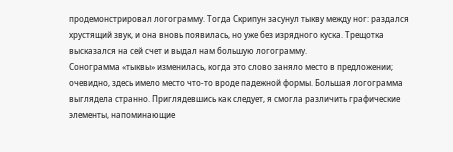продемонстрировал логограмму. Тогда Скрипун засунул тыкву между ног: раздался хрустящий звук, и она вновь появилась, но уже без изрядного куска. Трещотка высказался на сей счет и выдал нам большую логограмму.
Сонограмма «тыквы» изменилась, когда это слово заняло место в предложении; очевидно, здесь имело место что-то вроде падежной формы. Большая логограмма выглядела странно. Приглядевшись как следует, я смогла различить графические элементы, напоминающие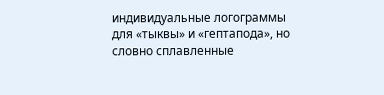индивидуальные логограммы для «тыквы» и «гептапода», но словно сплавленные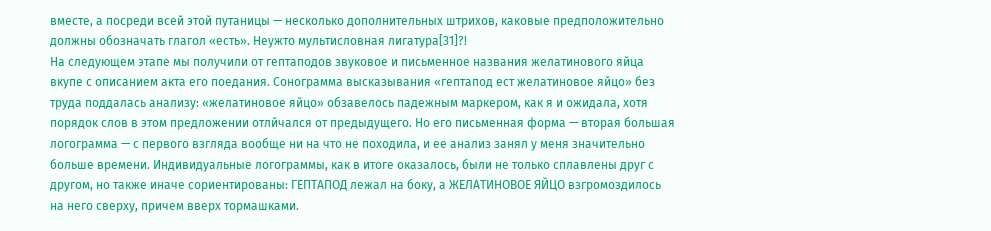вместе, а посреди всей этой путаницы — несколько дополнительных штрихов, каковые предположительно должны обозначать глагол «есть». Неужто мультисловная лигатура[31]?!
На следующем этапе мы получили от гептаподов звуковое и письменное названия желатинового яйца вкупе с описанием акта его поедания. Сонограмма высказывания «гептапод ест желатиновое яйцо» без труда поддалась анализу: «желатиновое яйцо» обзавелось падежным маркером, как я и ожидала, хотя порядок слов в этом предложении отлйчался от предыдущего. Но его письменная форма — вторая большая логограмма — с первого взгляда вообще ни на что не походила, и ее анализ занял у меня значительно больше времени. Индивидуальные логограммы, как в итоге оказалось, были не только сплавлены друг с другом, но также иначе сориентированы: ГЕПТАПОД лежал на боку, а ЖЕЛАТИНОВОЕ ЯЙЦО взгромоздилось на него сверху, причем вверх тормашками.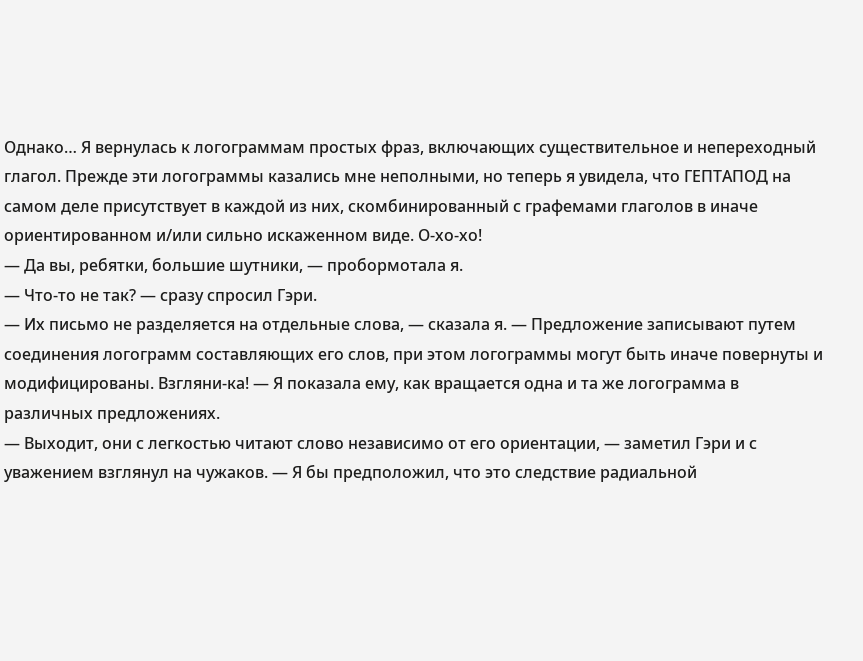Однако… Я вернулась к логограммам простых фраз, включающих существительное и непереходный глагол. Прежде эти логограммы казались мне неполными, но теперь я увидела, что ГЕПТАПОД на самом деле присутствует в каждой из них, скомбинированный с графемами глаголов в иначе ориентированном и/или сильно искаженном виде. О-хо-хо!
— Да вы, ребятки, большие шутники, — пробормотала я.
— Что-то не так? — сразу спросил Гэри.
— Их письмо не разделяется на отдельные слова, — сказала я. — Предложение записывают путем соединения логограмм составляющих его слов, при этом логограммы могут быть иначе повернуты и модифицированы. Взгляни-ка! — Я показала ему, как вращается одна и та же логограмма в различных предложениях.
— Выходит, они с легкостью читают слово независимо от его ориентации, — заметил Гэри и с уважением взглянул на чужаков. — Я бы предположил, что это следствие радиальной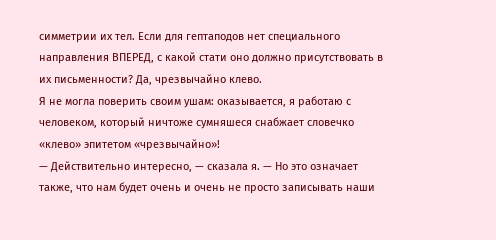симметрии их тел. Если для гептаподов нет специального направления ВПЕРЕД, с какой стати оно должно присутствовать в их письменности? Да, чрезвычайно клево.
Я не могла поверить своим ушам: оказывается, я работаю с человеком, который ничтоже сумняшеся снабжает словечко «клево» эпитетом «чрезвычайно»!
— Действительно интересно, — сказала я. — Но это означает также, что нам будет очень и очень не просто записывать наши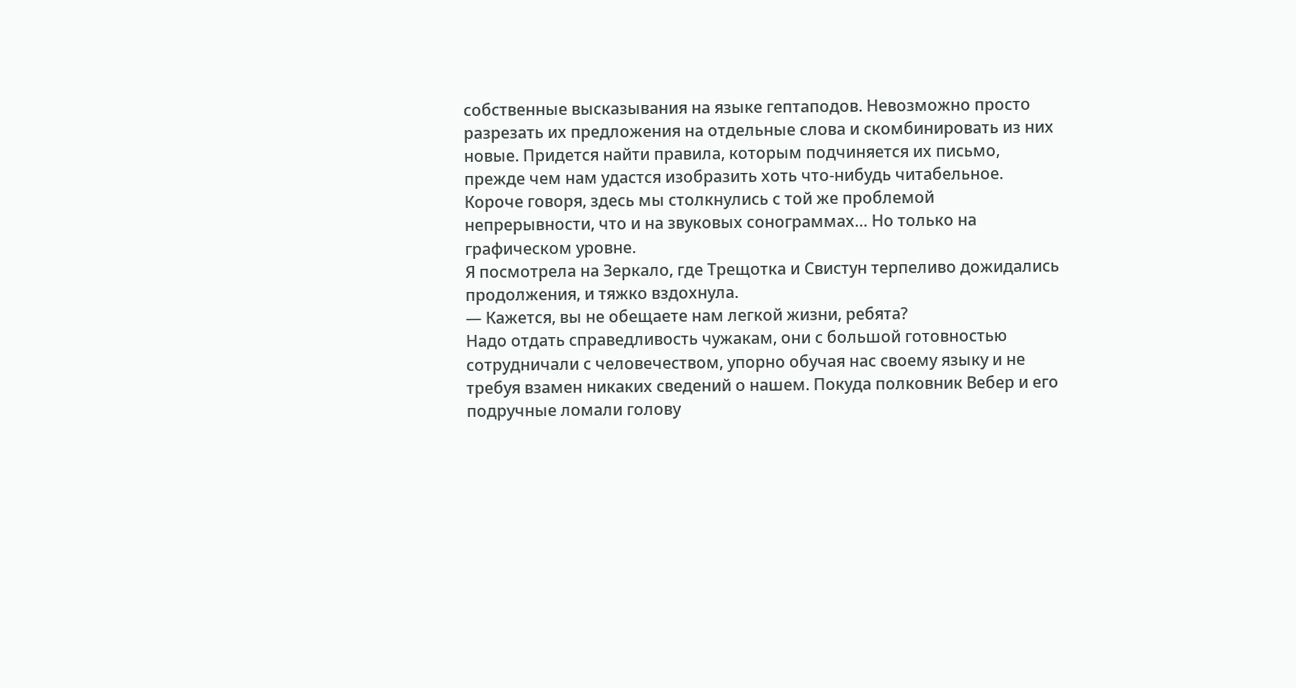собственные высказывания на языке гептаподов. Невозможно просто разрезать их предложения на отдельные слова и скомбинировать из них новые. Придется найти правила, которым подчиняется их письмо, прежде чем нам удастся изобразить хоть что-нибудь читабельное. Короче говоря, здесь мы столкнулись с той же проблемой непрерывности, что и на звуковых сонограммах… Но только на графическом уровне.
Я посмотрела на Зеркало, где Трещотка и Свистун терпеливо дожидались продолжения, и тяжко вздохнула.
— Кажется, вы не обещаете нам легкой жизни, ребята?
Надо отдать справедливость чужакам, они с большой готовностью сотрудничали с человечеством, упорно обучая нас своему языку и не требуя взамен никаких сведений о нашем. Покуда полковник Вебер и его подручные ломали голову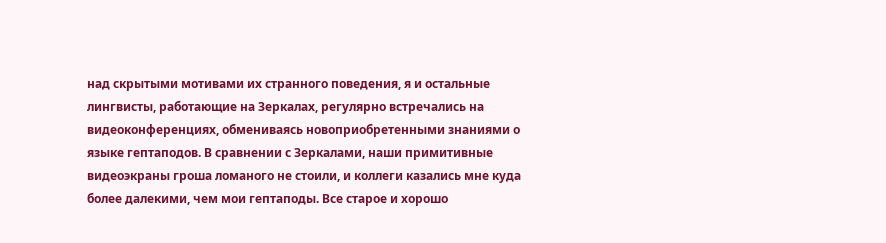над скрытыми мотивами их странного поведения, я и остальные лингвисты, работающие на Зеркалах, регулярно встречались на видеоконференциях, обмениваясь новоприобретенными знаниями о языке гептаподов. В сравнении с Зеркалами, наши примитивные видеоэкраны гроша ломаного не стоили, и коллеги казались мне куда более далекими, чем мои гептаподы. Все старое и хорошо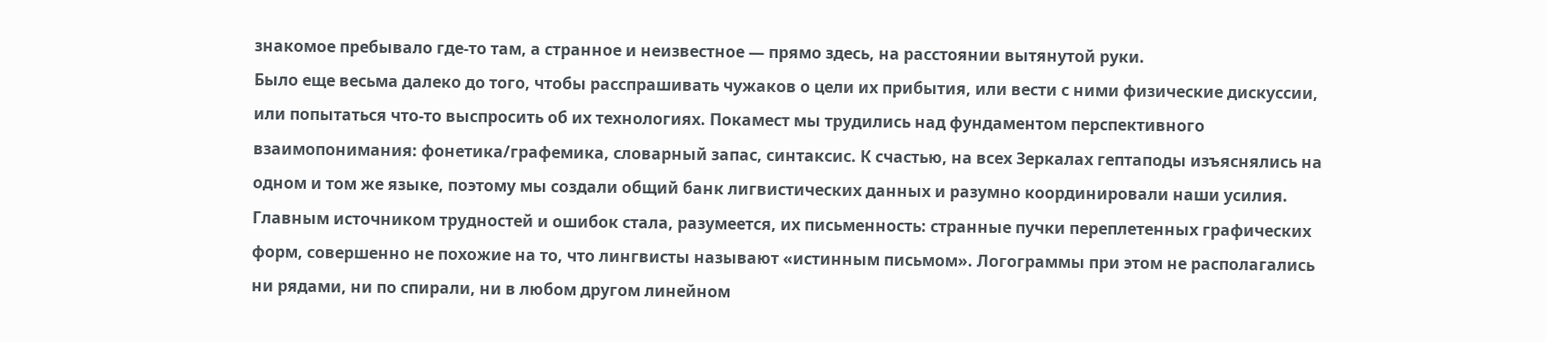знакомое пребывало где-то там, а странное и неизвестное — прямо здесь, на расстоянии вытянутой руки.
Было еще весьма далеко до того, чтобы расспрашивать чужаков о цели их прибытия, или вести с ними физические дискуссии, или попытаться что-то выспросить об их технологиях. Покамест мы трудились над фундаментом перспективного взаимопонимания: фонетика/графемика, словарный запас, синтаксис. К счастью, на всех Зеркалах гептаподы изъяснялись на одном и том же языке, поэтому мы создали общий банк лигвистических данных и разумно координировали наши усилия.
Главным источником трудностей и ошибок стала, разумеется, их письменность: странные пучки переплетенных графических форм, совершенно не похожие на то, что лингвисты называют «истинным письмом». Логограммы при этом не располагались ни рядами, ни по спирали, ни в любом другом линейном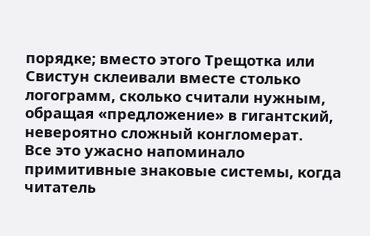порядке; вместо этого Трещотка или Свистун склеивали вместе столько логограмм, сколько считали нужным, обращая «предложение» в гигантский, невероятно сложный конгломерат.
Все это ужасно напоминало примитивные знаковые системы, когда читатель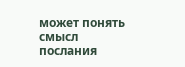может понять смысл послания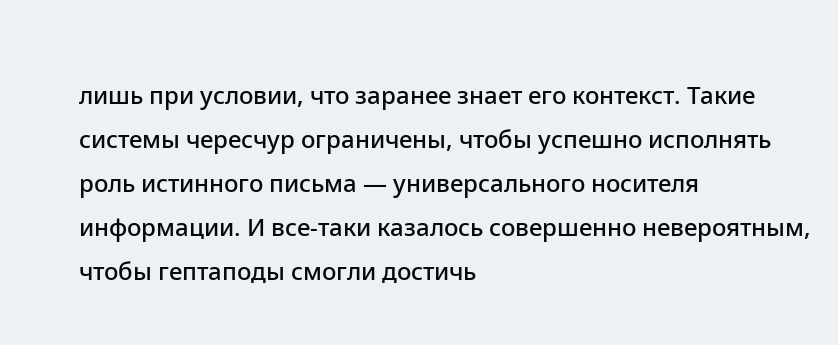лишь при условии, что заранее знает его контекст. Такие системы чересчур ограничены, чтобы успешно исполнять роль истинного письма — универсального носителя информации. И все-таки казалось совершенно невероятным, чтобы гептаподы смогли достичь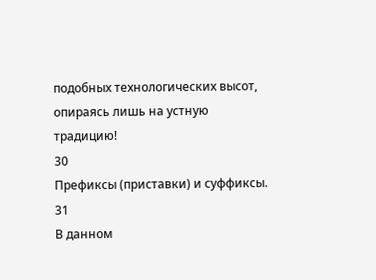подобных технологических высот, опираясь лишь на устную традицию!
30
Префиксы (приставки) и суффиксы.
31
В данном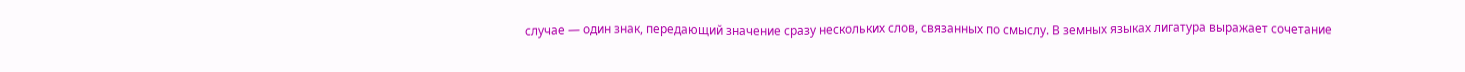случае — один знак, передающий значение сразу нескольких слов, связанных по смыслу. В земных языках лигатура выражает сочетание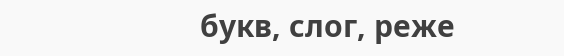букв, слог, реже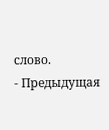слово.
- Предыдущая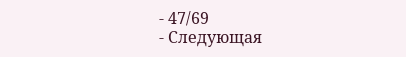- 47/69
- Следующая